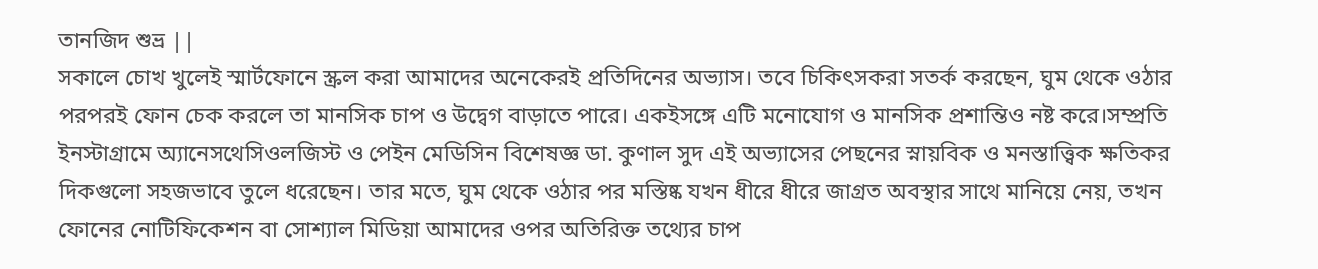তানজিদ শুভ্র ||
সকালে চোখ খুলেই স্মার্টফোনে স্ক্রল করা আমাদের অনেকেরই প্রতিদিনের অভ্যাস। তবে চিকিৎসকরা সতর্ক করছেন, ঘুম থেকে ওঠার পরপরই ফোন চেক করলে তা মানসিক চাপ ও উদ্বেগ বাড়াতে পারে। একইসঙ্গে এটি মনোযোগ ও মানসিক প্রশান্তিও নষ্ট করে।সম্প্রতি ইনস্টাগ্রামে অ্যানেসথেসিওলজিস্ট ও পেইন মেডিসিন বিশেষজ্ঞ ডা. কুণাল সুদ এই অভ্যাসের পেছনের স্নায়বিক ও মনস্তাত্ত্বিক ক্ষতিকর দিকগুলো সহজভাবে তুলে ধরেছেন। তার মতে, ঘুম থেকে ওঠার পর মস্তিষ্ক যখন ধীরে ধীরে জাগ্রত অবস্থার সাথে মানিয়ে নেয়, তখন ফোনের নোটিফিকেশন বা সোশ্যাল মিডিয়া আমাদের ওপর অতিরিক্ত তথ্যের চাপ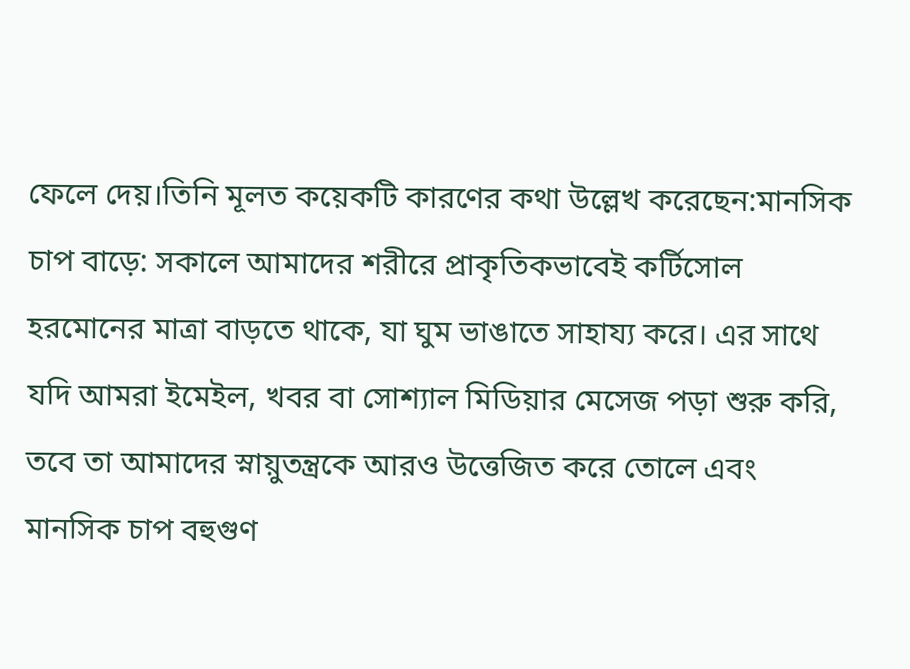ফেলে দেয়।তিনি মূলত কয়েকটি কারণের কথা উল্লেখ করেছেন:মানসিক চাপ বাড়ে: সকালে আমাদের শরীরে প্রাকৃতিকভাবেই কর্টিসোল হরমোনের মাত্রা বাড়তে থাকে, যা ঘুম ভাঙাতে সাহায্য করে। এর সাথে যদি আমরা ইমেইল, খবর বা সোশ্যাল মিডিয়ার মেসেজ পড়া শুরু করি, তবে তা আমাদের স্নায়ুতন্ত্রকে আরও উত্তেজিত করে তোলে এবং মানসিক চাপ বহুগুণ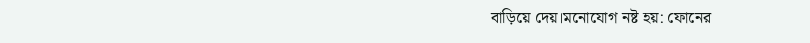বাড়িয়ে দেয়।মনোযোগ নষ্ট হয়: ফোনের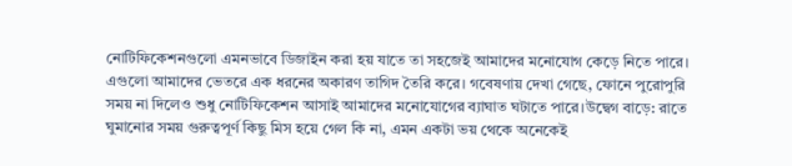নোটিফিকেশনগুলো এমনভাবে ডিজাইন করা হয় যাতে তা সহজেই আমাদের মনোযোগ কেড়ে নিতে পারে। এগুলো আমাদের ভেতরে এক ধরনের অকারণ তাগিদ তৈরি করে। গবেষণায় দেখা গেছে, ফোনে পুরোপুরি সময় না দিলেও শুধু নোটিফিকেশন আসাই আমাদের মনোযোগের ব্যাঘাত ঘটাতে পারে।উদ্বেগ বাড়ে: রাতে ঘুমানোর সময় গুরুত্বপূর্ণ কিছু মিস হয়ে গেল কি না, এমন একটা ভয় থেকে অনেকেই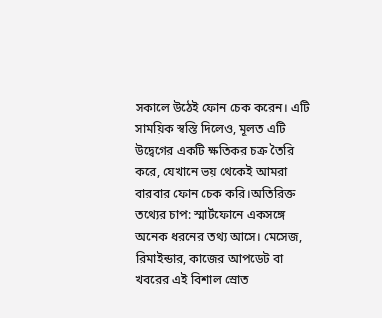সকালে উঠেই ফোন চেক করেন। এটি সাময়িক স্বস্তি দিলেও, মূলত এটি উদ্বেগের একটি ক্ষতিকর চক্র তৈরি করে, যেখানে ভয় থেকেই আমরা বারবার ফোন চেক করি।অতিরিক্ত তথ্যের চাপ: স্মার্টফোনে একসঙ্গে অনেক ধরনের তথ্য আসে। মেসেজ, রিমাইন্ডার, কাজের আপডেট বা খবরের এই বিশাল স্রোত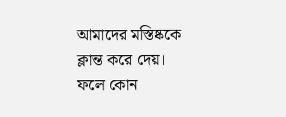আমাদের মস্তিষ্ককে ক্লান্ত করে দেয়। ফলে কোন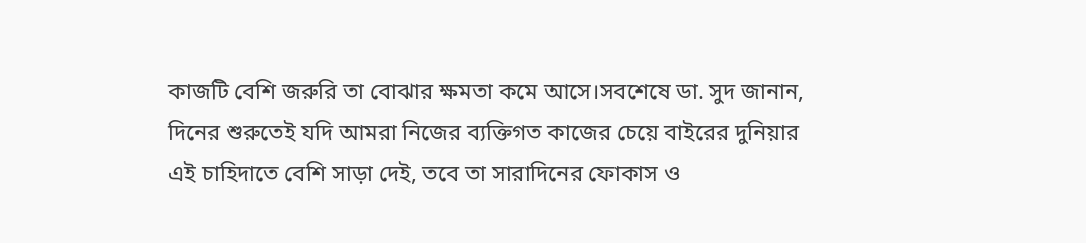কাজটি বেশি জরুরি তা বোঝার ক্ষমতা কমে আসে।সবশেষে ডা. সুদ জানান, দিনের শুরুতেই যদি আমরা নিজের ব্যক্তিগত কাজের চেয়ে বাইরের দুনিয়ার এই চাহিদাতে বেশি সাড়া দেই, তবে তা সারাদিনের ফোকাস ও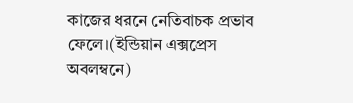কাজের ধরনে নেতিবাচক প্রভাব ফেলে।(ইন্ডিয়ান এক্সপ্রেস অবলম্বনে)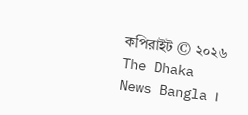কপিরাইট © ২০২৬ The Dhaka News Bangla ।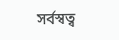সর্বস্বত্ব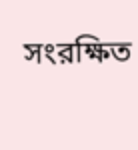সংরক্ষিত